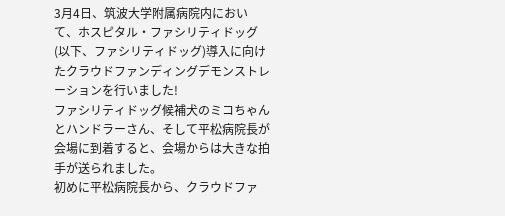3月4日、筑波大学附属病院内において、ホスピタル・ファシリティドッグ(以下、ファシリティドッグ)導入に向けたクラウドファンディングデモンストレーションを行いました!
ファシリティドッグ候補犬のミコちゃんとハンドラーさん、そして平松病院長が会場に到着すると、会場からは大きな拍手が送られました。
初めに平松病院長から、クラウドファ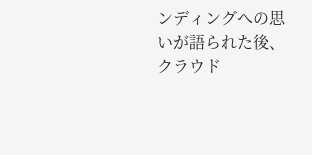ンディングへの思いが語られた後、クラウド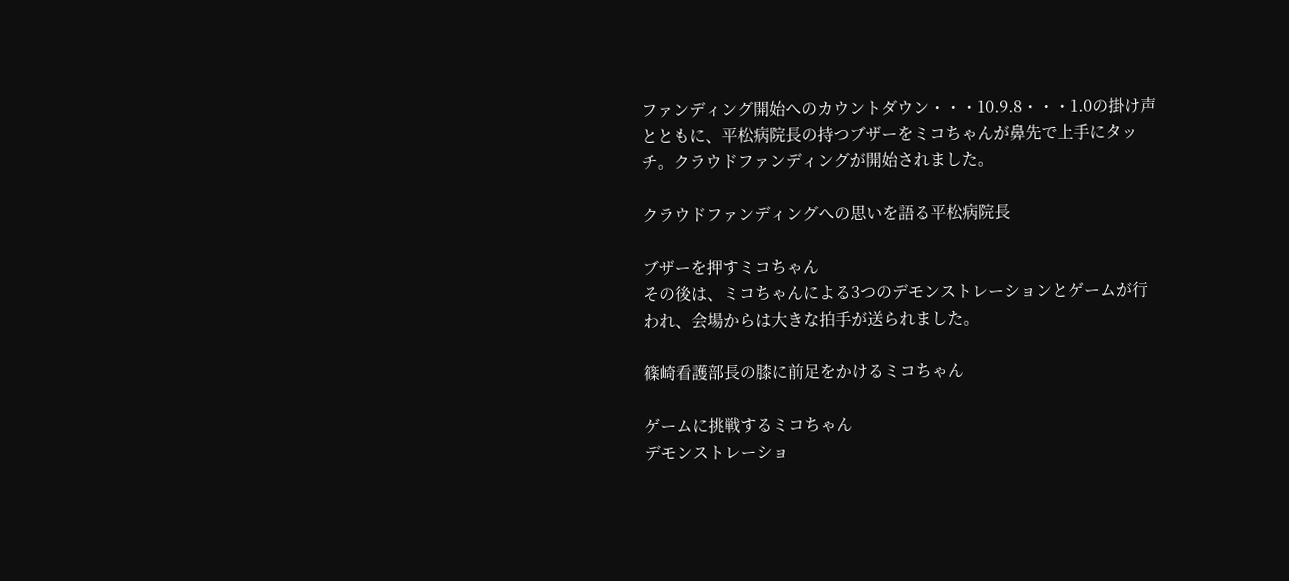ファンディング開始へのカウントダウン・・・10.9.8・・・1.0の掛け声とともに、平松病院長の持つブザーをミコちゃんが鼻先で上手にタッチ。クラウドファンディングが開始されました。

クラウドファンディングへの思いを語る平松病院長

ブザーを押すミコちゃん
その後は、ミコちゃんによる3つのデモンストレーションとゲームが行われ、会場からは大きな拍手が送られました。

篠崎看護部長の膝に前足をかけるミコちゃん

ゲームに挑戦するミコちゃん
デモンストレーショ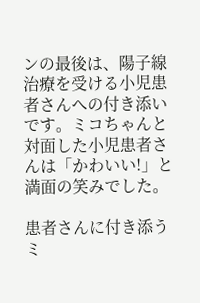ンの最後は、陽子線治療を受ける小児患者さんへの付き添いです。ミコちゃんと対面した小児患者さんは「かわいい!」と満面の笑みでした。

患者さんに付き添うミ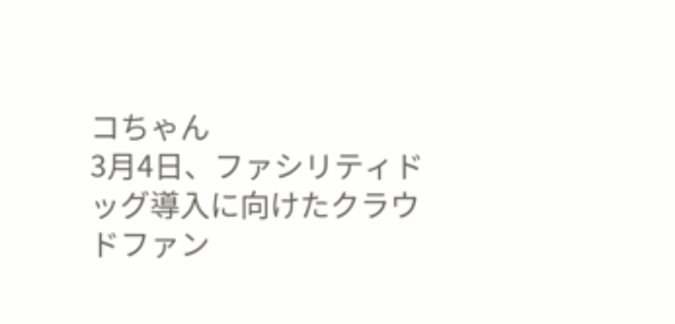コちゃん
3月4日、ファシリティドッグ導入に向けたクラウドファン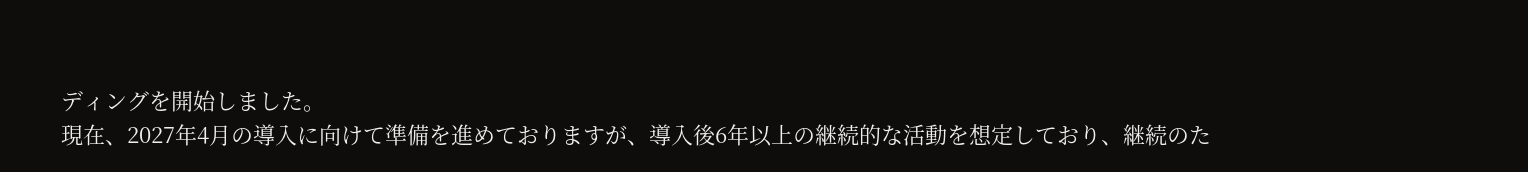ディングを開始しました。
現在、2027年4月の導入に向けて準備を進めておりますが、導入後6年以上の継続的な活動を想定しており、継続のた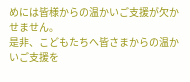めには皆様からの温かいご支援が欠かせません。
是非、こどもたちへ皆さまからの温かいご支援を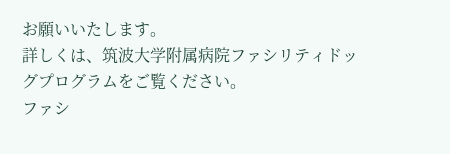お願いいたします。
詳しくは、筑波大学附属病院ファシリティドッグプログラムをご覧ください。
ファシ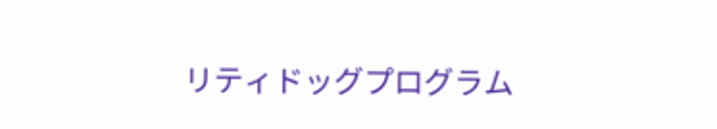リティドッグプログラム